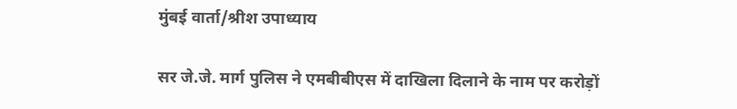मुंबई वार्ता/श्रीश उपाध्याय

सर जे.जे. मार्ग पुलिस ने एमबीबीएस में दाखिला दिलाने के नाम पर करोड़ों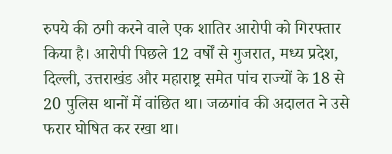रुपये की ठगी करने वाले एक शातिर आरोपी को गिरफ्तार किया है। आरोपी पिछले 12 वर्षों से गुजरात, मध्य प्रदेश, दिल्ली, उत्तराखंड और महाराष्ट्र समेत पांच राज्यों के 18 से 20 पुलिस थानों में वांछित था। जळगांव की अदालत ने उसे फरार घोषित कर रखा था।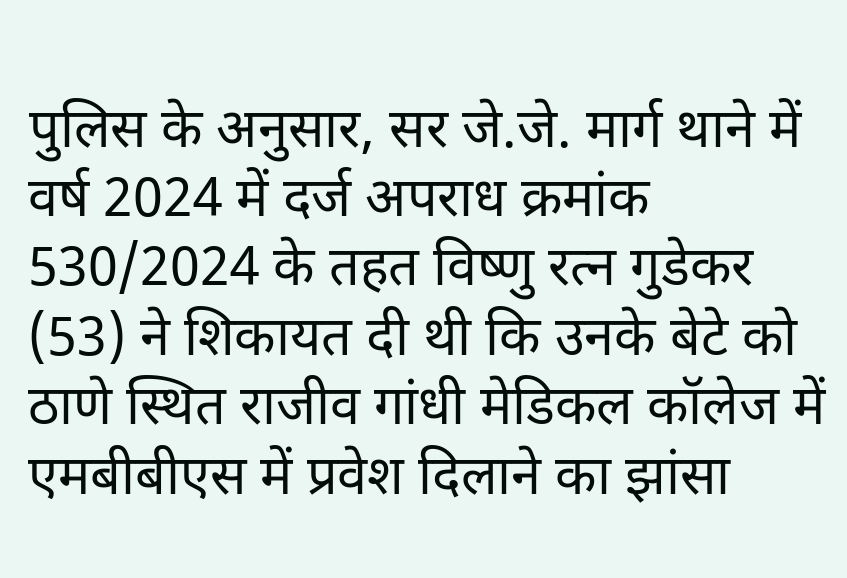पुलिस के अनुसार, सर जे.जे. मार्ग थाने में वर्ष 2024 में दर्ज अपराध क्रमांक 530/2024 के तहत विष्णु रत्न गुडेकर (53) ने शिकायत दी थी कि उनके बेटे को ठाणे स्थित राजीव गांधी मेडिकल कॉलेज में एमबीबीएस में प्रवेश दिलाने का झांसा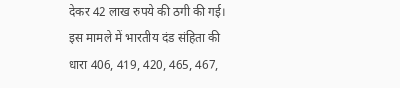देकर 42 लाख रुपये की ठगी की गई। इस मामले में भारतीय दंड संहिता की धारा 406, 419, 420, 465, 467,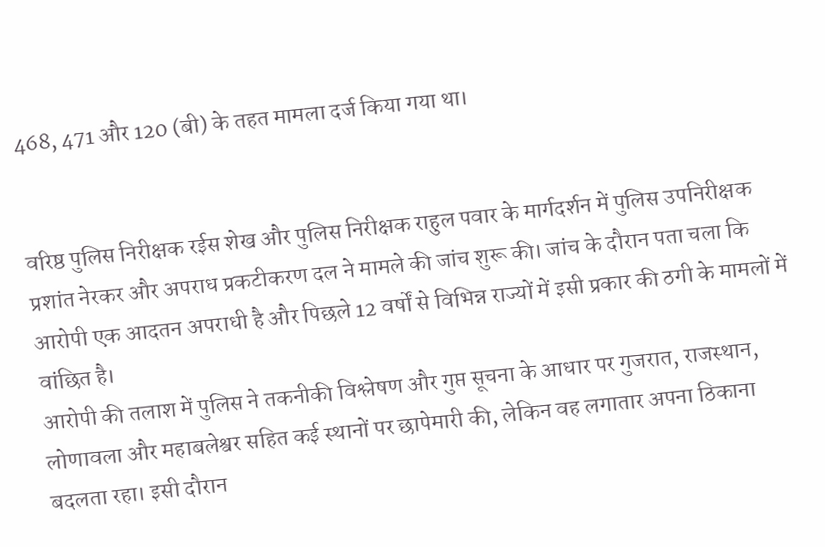468, 471 और 120 (बी) के तहत मामला दर्ज किया गया था।


वरिष्ठ पुलिस निरीक्षक रईस शेख और पुलिस निरीक्षक राहुल पवार के मार्गदर्शन में पुलिस उपनिरीक्षक प्रशांत नेरकर और अपराध प्रकटीकरण दल ने मामले की जांच शुरू की। जांच के दौरान पता चला कि आरोपी एक आदतन अपराधी है और पिछले 12 वर्षों से विभिन्न राज्यों में इसी प्रकार की ठगी के मामलों में वांछित है।
आरोपी की तलाश में पुलिस ने तकनीकी विश्लेषण और गुप्त सूचना के आधार पर गुजरात, राजस्थान, लोणावला और महाबलेश्वर सहित कई स्थानों पर छापेमारी की, लेकिन वह लगातार अपना ठिकाना बदलता रहा। इसी दौरान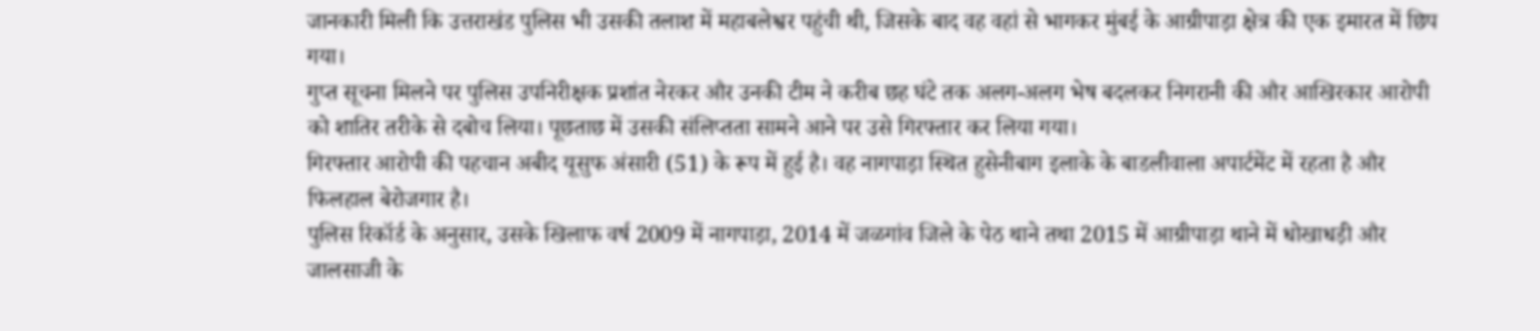जानकारी मिली कि उत्तराखंड पुलिस भी उसकी तलाश में महाबलेश्वर पहुंची थी, जिसके बाद वह वहां से भागकर मुंबई के आग्रीपाड़ा क्षेत्र की एक इमारत में छिप गया।
गुप्त सूचना मिलने पर पुलिस उपनिरीक्षक प्रशांत नेरकर और उनकी टीम ने करीब छह घंटे तक अलग-अलग भेष बदलकर निगरानी की और आखिरकार आरोपी को शातिर तरीके से दबोच लिया। पूछताछ में उसकी संलिप्तता सामने आने पर उसे गिरफ्तार कर लिया गया।
गिरफ्तार आरोपी की पहचान अबीद यूसुफ अंसारी (51) के रूप में हुई है। वह नागपाड़ा स्थित हुसेनीबाग इलाके के बाडलीवाला अपार्टमेंट में रहता है और फिलहाल बेरोजगार है।
पुलिस रिकॉर्ड के अनुसार, उसके खिलाफ वर्ष 2009 में नागपाड़ा, 2014 में जळगांव जिले के पेठ थाने तथा 2015 में आग्रीपाड़ा थाने में धोखाधड़ी और जालसाजी के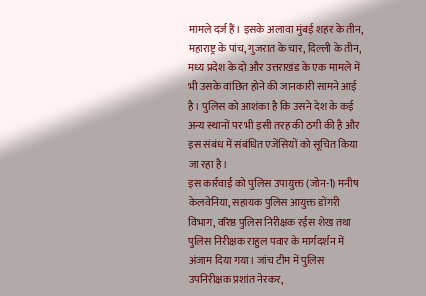मामले दर्ज हैं। इसके अलावा मुंबई शहर के तीन, महाराष्ट्र के पांच, गुजरात के चार, दिल्ली के तीन, मध्य प्रदेश के दो और उत्तराखंड के एक मामले में भी उसके वांछित होने की जानकारी सामने आई है। पुलिस को आशंका है कि उसने देश के कई अन्य स्थानों पर भी इसी तरह की ठगी की है और इस संबंध में संबंधित एजेंसियों को सूचित किया जा रहा है।
इस कार्रवाई को पुलिस उपायुक्त (जोन-1) मनीष केलवेनिया, सहायक पुलिस आयुक्त डोंगरी विभाग, वरिष्ठ पुलिस निरीक्षक रईस शेख तथा पुलिस निरीक्षक राहुल पवार के मार्गदर्शन में अंजाम दिया गया। जांच टीम में पुलिस उपनिरीक्षक प्रशांत नेरकर,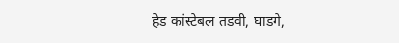हेड कांस्टेबल तडवी, घाडगे,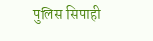पुलिस सिपाही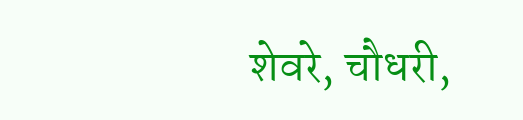शेवरे, चौधरी,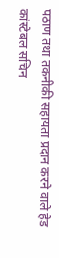पठाण तथा तकनीकी सहायता प्रदान करने वाले हेड कांस्टेबल सचिन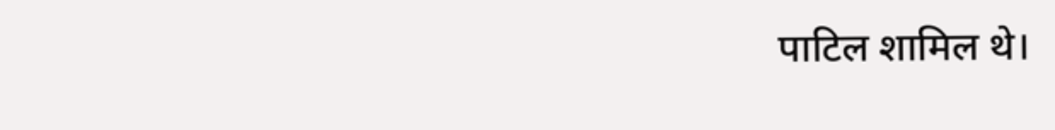पाटिल शामिल थे।